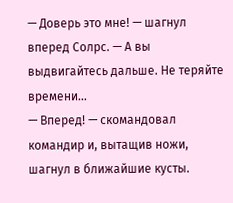— Доверь это мне! — шагнул вперед Солрс. — А вы выдвигайтесь дальше. Не теряйте времени…
— Вперед! — скомандовал командир и, вытащив ножи, шагнул в ближайшие кусты.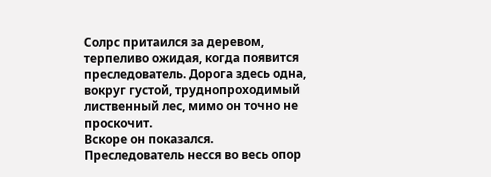Солрс притаился за деревом, терпеливо ожидая, когда появится преследователь. Дорога здесь одна, вокруг густой, труднопроходимый лиственный лес, мимо он точно не проскочит.
Вскоре он показался. Преследователь несся во весь опор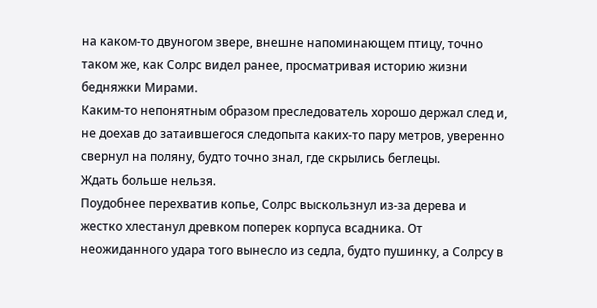на каком-то двуногом звере, внешне напоминающем птицу, точно таком же, как Солрс видел ранее, просматривая историю жизни бедняжки Мирами.
Каким-то непонятным образом преследователь хорошо держал след и, не доехав до затаившегося следопыта каких-то пару метров, уверенно свернул на поляну, будто точно знал, где скрылись беглецы.
Ждать больше нельзя.
Поудобнее перехватив копье, Солрс выскользнул из-за дерева и жестко хлестанул древком поперек корпуса всадника. От неожиданного удара того вынесло из седла, будто пушинку, а Солрсу в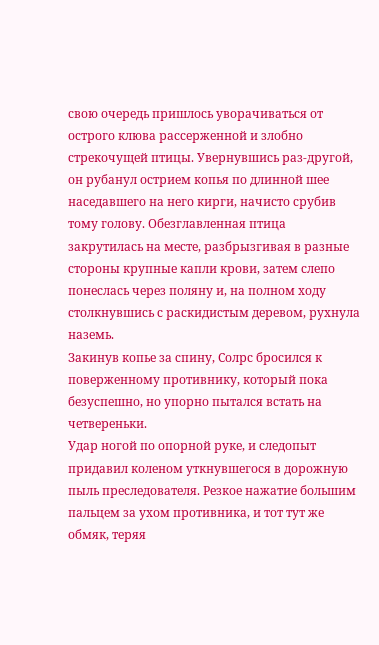свою очередь пришлось уворачиваться от острого клюва рассерженной и злобно стрекочущей птицы. Увернувшись раз-другой, он рубанул острием копья по длинной шее наседавшего на него кирги, начисто срубив тому голову. Обезглавленная птица закрутилась на месте, разбрызгивая в разные стороны крупные капли крови, затем слепо понеслась через поляну и, на полном ходу столкнувшись с раскидистым деревом, рухнула наземь.
Закинув копье за спину, Солрс бросился к поверженному противнику, который пока безуспешно, но упорно пытался встать на четвереньки.
Удар ногой по опорной руке, и следопыт придавил коленом уткнувшегося в дорожную пыль преследователя. Резкое нажатие большим пальцем за ухом противника, и тот тут же обмяк, теряя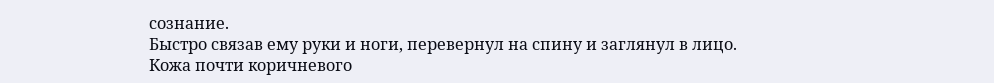сознание.
Быстро связав ему руки и ноги, перевернул на спину и заглянул в лицо.
Кожа почти коричневого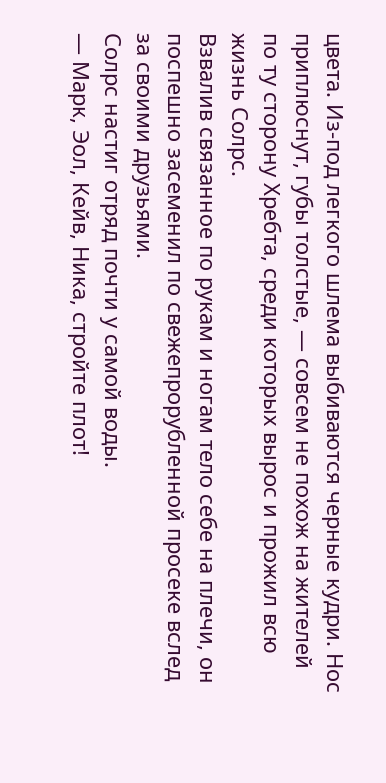цвета. Из-под легкого шлема выбиваются черные кудри. Нос приплюснут, губы толстые, — совсем не похож на жителей по ту сторону Хребта, среди которых вырос и прожил всю жизнь Солрс.
Взвалив связанное по рукам и ногам тело себе на плечи, он поспешно засеменил по свежепрорубленной просеке вслед за своими друзьями.
Солрс настиг отряд почти у самой воды.
— Марк, Эол, Кейв, Ника, стройте плот!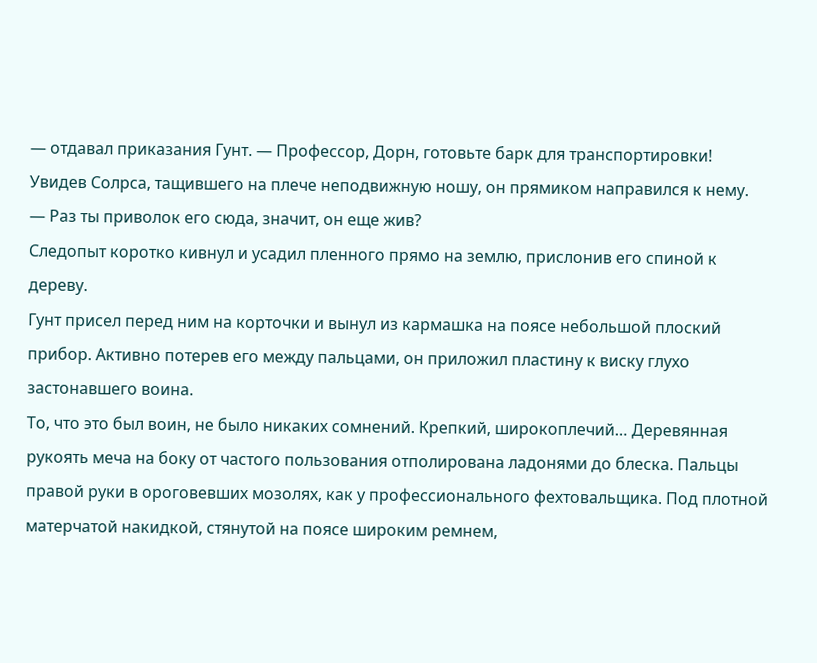— отдавал приказания Гунт. — Профессор, Дорн, готовьте барк для транспортировки!
Увидев Солрса, тащившего на плече неподвижную ношу, он прямиком направился к нему.
— Раз ты приволок его сюда, значит, он еще жив?
Следопыт коротко кивнул и усадил пленного прямо на землю, прислонив его спиной к дереву.
Гунт присел перед ним на корточки и вынул из кармашка на поясе небольшой плоский прибор. Активно потерев его между пальцами, он приложил пластину к виску глухо застонавшего воина.
То, что это был воин, не было никаких сомнений. Крепкий, широкоплечий… Деревянная рукоять меча на боку от частого пользования отполирована ладонями до блеска. Пальцы правой руки в ороговевших мозолях, как у профессионального фехтовальщика. Под плотной матерчатой накидкой, стянутой на поясе широким ремнем,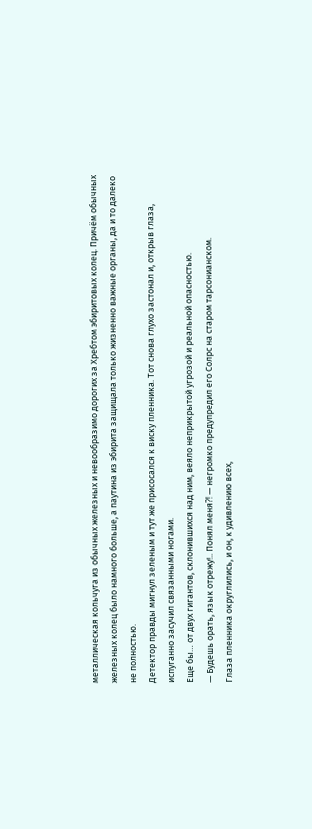металлическая кольчуга из обычных железных и невообразимо дорогих за Хребтом эбиритовых колец. Причём обычных железных колец было намного больше, а паутина из эбирита защищала только жизненно важные органы, да и то далеко не полностью.
Детектор правды мигнул зеленым и тут же присосался к виску пленника. Тот снова глухо застонал и, открыв глаза, испуганно засучил связанными ногами.
Еще бы… от двух гигантов, склонившихся над ним, веяло неприкрытой угрозой и реальной опасностью.
— Будешь орать, язык отрежу!.. Понял меня⁈ — негромко предупредил его Солрс на старом тарсонианском.
Глаза пленника округлились, и он, к удивлению всех,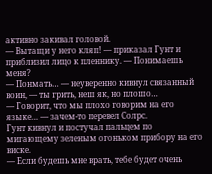активно закивал головой.
— Вытащи у него кляп! — приказал Гунт и приблизил лицо к пленнику. — Понимаешь меня?
— Понмать… — неуверенно кивнул связанный воин, — ты грить, неш як, но плошо…
— Говорит, что мы плохо говорим на его языке… — зачем-то перевел Солрс.
Гунт кивнул и постучал пальцем по мигающему зеленым огоньком прибору на его виске.
— Если будешь мне врать, тебе будет очень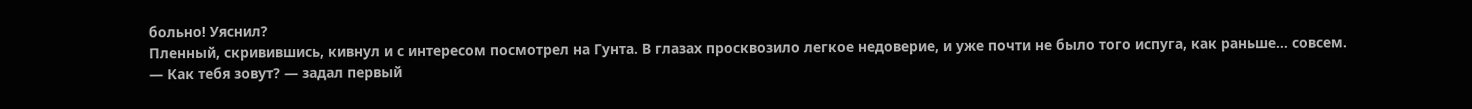больно! Уяснил?
Пленный, скривившись, кивнул и с интересом посмотрел на Гунта. В глазах просквозило легкое недоверие, и уже почти не было того испуга, как раньше… совсем.
— Как тебя зовут? — задал первый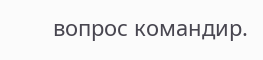вопрос командир.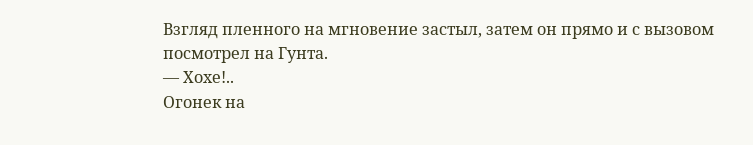Взгляд пленного на мгновение застыл, затем он прямо и с вызовом посмотрел на Гунта.
— Хохе!..
Огонек на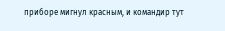приборе мигнул красным, и командир тут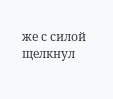же с силой щелкнул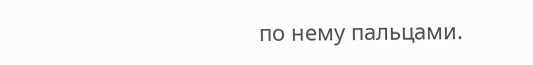по нему пальцами.